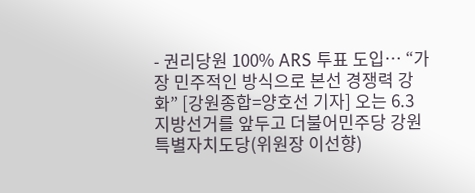- 권리당원 100% ARS 투표 도입… “가장 민주적인 방식으로 본선 경쟁력 강화” [강원종합=양호선 기자] 오는 6.3 지방선거를 앞두고 더불어민주당 강원특별자치도당(위원장 이선향)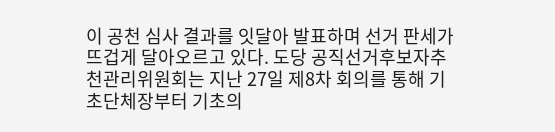이 공천 심사 결과를 잇달아 발표하며 선거 판세가 뜨겁게 달아오르고 있다. 도당 공직선거후보자추천관리위원회는 지난 27일 제8차 회의를 통해 기초단체장부터 기초의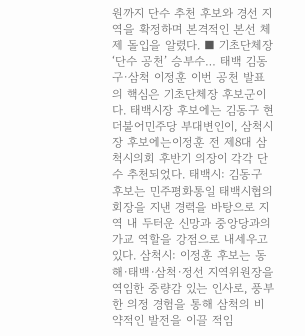원까지 단수 추천 후보와 경선 지역을 확정하며 본격적인 본선 체제 돌입을 알렸다. ■ 기초단체장 ‘단수 공천’ 승부수… 태백 김동구·삼척 이정훈 이번 공천 발표의 핵심은 기초단체장 후보군이다. 태백시장 후보에는 김동구 현 더불어민주당 부대변인이, 삼척시장 후보에는이정훈 전 제8대 삼척시의회 후반기 의장이 각각 단수 추천되었다. 태백시: 김동구 후보는 민주평화통일 태백시협의회장을 지낸 경력을 바탕으로 지역 내 두터운 신망과 중앙당과의 가교 역할을 강점으로 내세우고 있다. 삼척시: 이정훈 후보는 동해·태백·삼척·정선 지역위원장을 역임한 중량감 있는 인사로, 풍부한 의정 경험을 통해 삼척의 비약적인 발전을 이끌 적임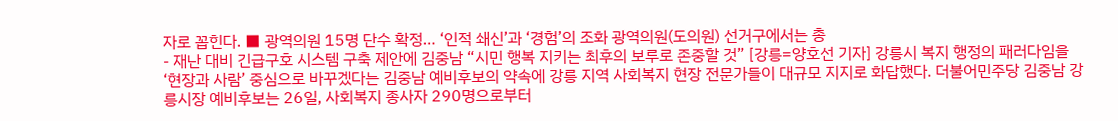자로 꼽힌다. ■ 광역의원 15명 단수 확정… ‘인적 쇄신’과 ‘경험’의 조화 광역의원(도의원) 선거구에서는 총
- 재난 대비 긴급구호 시스템 구축 제안에 김중남 “시민 행복 지키는 최후의 보루로 존중할 것” [강릉=양호선 기자] 강릉시 복지 행정의 패러다임을 ‘현장과 사람’ 중심으로 바꾸겠다는 김중남 예비후보의 약속에 강릉 지역 사회복지 현장 전문가들이 대규모 지지로 화답했다. 더불어민주당 김중남 강릉시장 예비후보는 26일, 사회복지 종사자 290명으로부터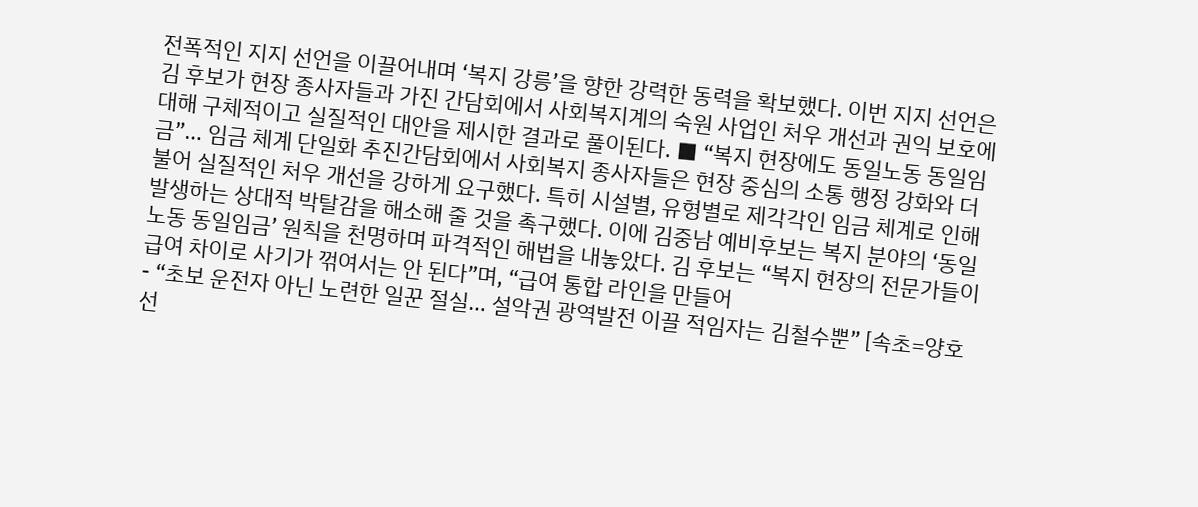전폭적인 지지 선언을 이끌어내며 ‘복지 강릉’을 향한 강력한 동력을 확보했다. 이번 지지 선언은 김 후보가 현장 종사자들과 가진 간담회에서 사회복지계의 숙원 사업인 처우 개선과 권익 보호에 대해 구체적이고 실질적인 대안을 제시한 결과로 풀이된다. ■ “복지 현장에도 동일노동 동일임금”… 임금 체계 단일화 추진간담회에서 사회복지 종사자들은 현장 중심의 소통 행정 강화와 더불어 실질적인 처우 개선을 강하게 요구했다. 특히 시설별, 유형별로 제각각인 임금 체계로 인해 발생하는 상대적 박탈감을 해소해 줄 것을 촉구했다. 이에 김중남 예비후보는 복지 분야의 ‘동일노동 동일임금’ 원칙을 천명하며 파격적인 해법을 내놓았다. 김 후보는 “복지 현장의 전문가들이 급여 차이로 사기가 꺾여서는 안 된다”며, “급여 통합 라인을 만들어
- “초보 운전자 아닌 노련한 일꾼 절실… 설악권 광역발전 이끌 적임자는 김철수뿐” [속초=양호선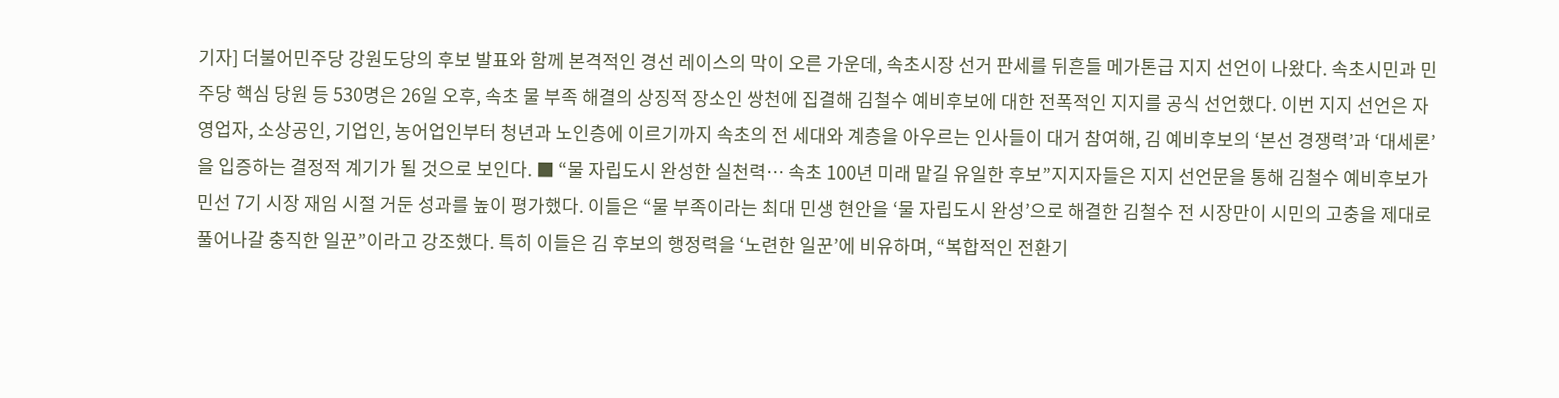기자] 더불어민주당 강원도당의 후보 발표와 함께 본격적인 경선 레이스의 막이 오른 가운데, 속초시장 선거 판세를 뒤흔들 메가톤급 지지 선언이 나왔다. 속초시민과 민주당 핵심 당원 등 530명은 26일 오후, 속초 물 부족 해결의 상징적 장소인 쌍천에 집결해 김철수 예비후보에 대한 전폭적인 지지를 공식 선언했다. 이번 지지 선언은 자영업자, 소상공인, 기업인, 농어업인부터 청년과 노인층에 이르기까지 속초의 전 세대와 계층을 아우르는 인사들이 대거 참여해, 김 예비후보의 ‘본선 경쟁력’과 ‘대세론’을 입증하는 결정적 계기가 될 것으로 보인다. ■ “물 자립도시 완성한 실천력… 속초 100년 미래 맡길 유일한 후보”지지자들은 지지 선언문을 통해 김철수 예비후보가 민선 7기 시장 재임 시절 거둔 성과를 높이 평가했다. 이들은 “물 부족이라는 최대 민생 현안을 ‘물 자립도시 완성’으로 해결한 김철수 전 시장만이 시민의 고충을 제대로 풀어나갈 충직한 일꾼”이라고 강조했다. 특히 이들은 김 후보의 행정력을 ‘노련한 일꾼’에 비유하며, “복합적인 전환기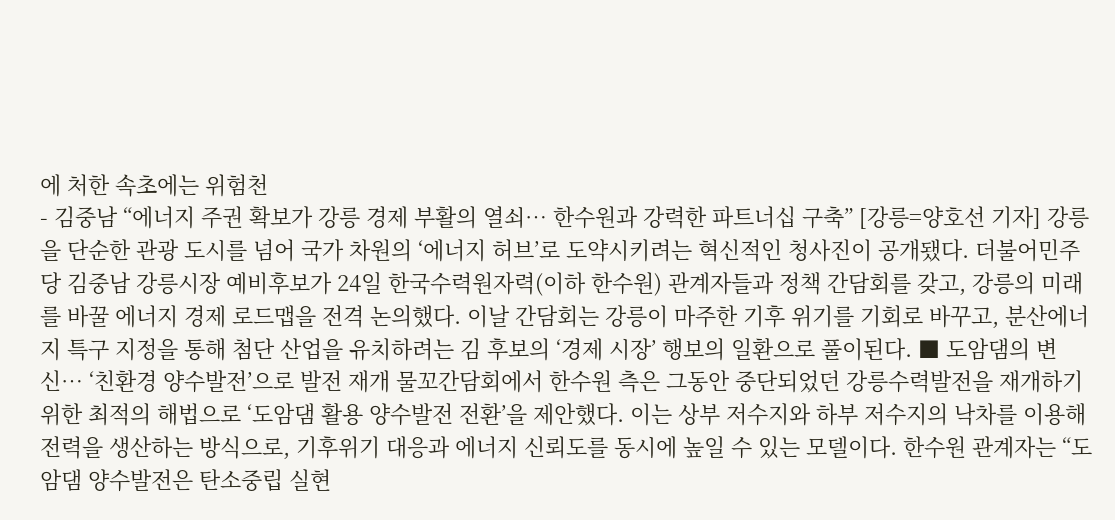에 처한 속초에는 위험천
- 김중남 “에너지 주권 확보가 강릉 경제 부활의 열쇠… 한수원과 강력한 파트너십 구축” [강릉=양호선 기자] 강릉을 단순한 관광 도시를 넘어 국가 차원의 ‘에너지 허브’로 도약시키려는 혁신적인 청사진이 공개됐다. 더불어민주당 김중남 강릉시장 예비후보가 24일 한국수력원자력(이하 한수원) 관계자들과 정책 간담회를 갖고, 강릉의 미래를 바꿀 에너지 경제 로드맵을 전격 논의했다. 이날 간담회는 강릉이 마주한 기후 위기를 기회로 바꾸고, 분산에너지 특구 지정을 통해 첨단 산업을 유치하려는 김 후보의 ‘경제 시장’ 행보의 일환으로 풀이된다. ■ 도암댐의 변신… ‘친환경 양수발전’으로 발전 재개 물꼬간담회에서 한수원 측은 그동안 중단되었던 강릉수력발전을 재개하기 위한 최적의 해법으로 ‘도암댐 활용 양수발전 전환’을 제안했다. 이는 상부 저수지와 하부 저수지의 낙차를 이용해 전력을 생산하는 방식으로, 기후위기 대응과 에너지 신뢰도를 동시에 높일 수 있는 모델이다. 한수원 관계자는 “도암댐 양수발전은 탄소중립 실현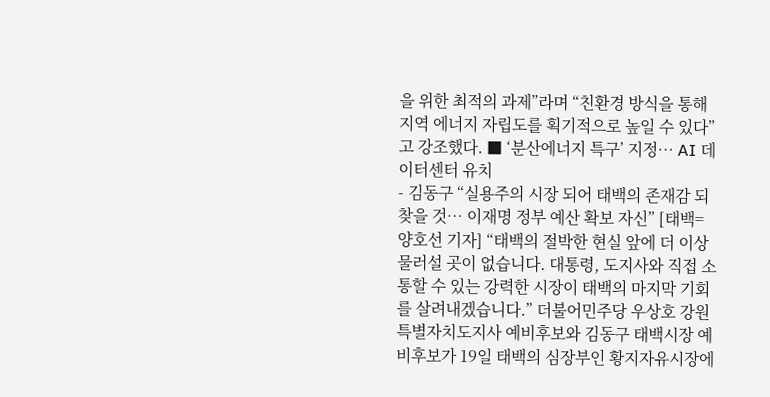을 위한 최적의 과제”라며 “친환경 방식을 통해 지역 에너지 자립도를 획기적으로 높일 수 있다”고 강조했다. ■ ‘분산에너지 특구’ 지정… AI 데이터센터 유치
- 김동구 “실용주의 시장 되어 태백의 존재감 되찾을 것… 이재명 정부 예산 확보 자신” [태백=양호선 기자] “태백의 절박한 현실 앞에 더 이상 물러설 곳이 없습니다. 대통령, 도지사와 직접 소통할 수 있는 강력한 시장이 태백의 마지막 기회를 살려내겠습니다.” 더불어민주당 우상호 강원특별자치도지사 예비후보와 김동구 태백시장 예비후보가 19일 태백의 심장부인 황지자유시장에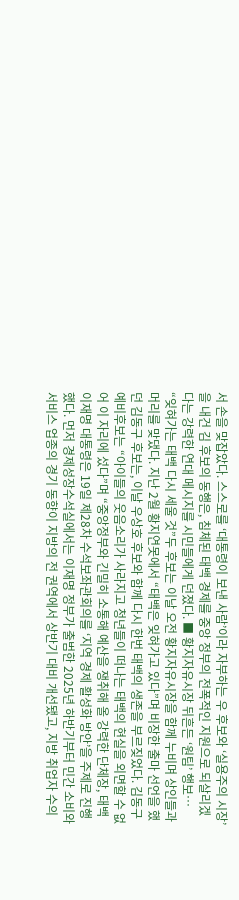서 손을 맞잡았다. 스스로를 ‘대통령이 보낸 사람’이라 자부하는 우 후보와 ‘실용주의 시장’을 내건 김 후보의 동행은, 침체된 태백 경제를 중앙 정부의 전폭적인 지원으로 되살리겠다는 강력한 연대 메시지를 시민들에게 던졌다. ■ 황지자유시장 뒤흔든 ‘원팀’ 행보… “잊혀가는 태백 다시 세울 것”두 후보는 이날 오전 황지자유시장을 함께 누비며 상인들과 머리를 맞댔다. 지난 2월 황지연못에서 “태백은 잊혀가고 있다”며 비장한 출마 선언을 했던 김동구 후보는, 이날 우상호 후보와 함께 다시 한번 태백의 생존을 부르짖었다. 김동구 예비후보는 “아이들의 웃음소리가 사라지고 청년들이 떠나는 태백의 현실을 외면할 수 없어 이 자리에 섰다”며 “중앙정부와 긴밀히 소통해 예산을 쟁취해 올 강력한 단체장, 태백
이재명 대통령은 19일 제28차 수석보좌관회의를 ‘지역 경제 활성화 방안’을 주제로 진행했다. 먼저 경제성장수석실에서는 이재명 정부가 출범한 2025년 하반기부터 민간 소비와 서비스 업종의 경기 동향이 지방의 전 권역에서 상반기 대비 개선됐고, 지방 취업자 수의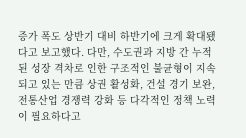증가 폭도 상반기 대비 하반기에 크게 확대됐다고 보고했다. 다만, 수도권과 지방 간 누적된 성장 격차로 인한 구조적인 불균형이 지속되고 있는 만큼 상권 활성화, 건설 경기 보완, 전통산업 경쟁력 강화 등 다각적인 정책 노력이 필요하다고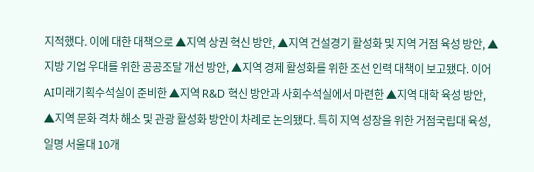지적했다. 이에 대한 대책으로 ▲지역 상권 혁신 방안, ▲지역 건설경기 활성화 및 지역 거점 육성 방안, ▲지방 기업 우대를 위한 공공조달 개선 방안, ▲지역 경제 활성화를 위한 조선 인력 대책이 보고됐다. 이어 AI미래기획수석실이 준비한 ▲지역 R&D 혁신 방안과 사회수석실에서 마련한 ▲지역 대학 육성 방안, ▲지역 문화 격차 해소 및 관광 활성화 방안이 차례로 논의됐다. 특히 지역 성장을 위한 거점국립대 육성, 일명 서울대 10개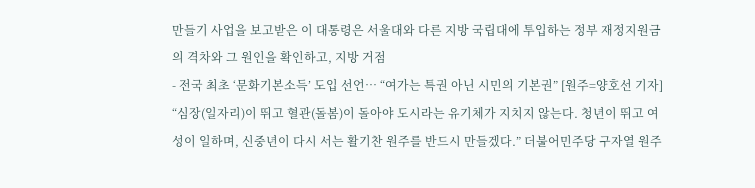만들기 사업을 보고받은 이 대통령은 서울대와 다른 지방 국립대에 투입하는 정부 재정지원금의 격차와 그 원인을 확인하고, 지방 거점
- 전국 최초 ‘문화기본소득’ 도입 선언… “여가는 특권 아닌 시민의 기본권” [원주=양호선 기자] “심장(일자리)이 뛰고 혈관(돌봄)이 돌아야 도시라는 유기체가 지치지 않는다. 청년이 뛰고 여성이 일하며, 신중년이 다시 서는 활기찬 원주를 반드시 만들겠다.” 더불어민주당 구자열 원주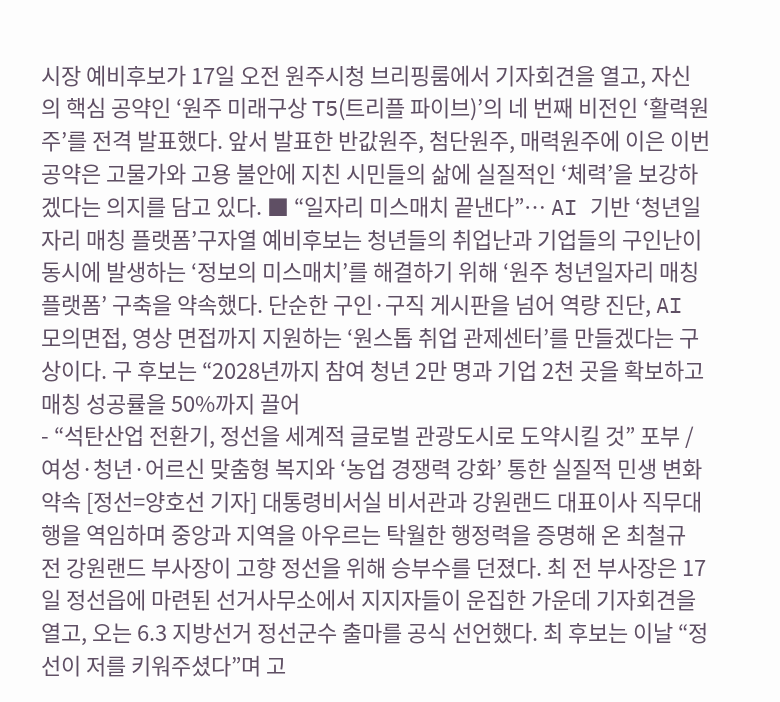시장 예비후보가 17일 오전 원주시청 브리핑룸에서 기자회견을 열고, 자신의 핵심 공약인 ‘원주 미래구상 T5(트리플 파이브)’의 네 번째 비전인 ‘활력원주’를 전격 발표했다. 앞서 발표한 반값원주, 첨단원주, 매력원주에 이은 이번 공약은 고물가와 고용 불안에 지친 시민들의 삶에 실질적인 ‘체력’을 보강하겠다는 의지를 담고 있다. ■ “일자리 미스매치 끝낸다”… AI 기반 ‘청년일자리 매칭 플랫폼’구자열 예비후보는 청년들의 취업난과 기업들의 구인난이 동시에 발생하는 ‘정보의 미스매치’를 해결하기 위해 ‘원주 청년일자리 매칭 플랫폼’ 구축을 약속했다. 단순한 구인·구직 게시판을 넘어 역량 진단, AI 모의면접, 영상 면접까지 지원하는 ‘원스톱 취업 관제센터’를 만들겠다는 구상이다. 구 후보는 “2028년까지 참여 청년 2만 명과 기업 2천 곳을 확보하고 매칭 성공률을 50%까지 끌어
- “석탄산업 전환기, 정선을 세계적 글로벌 관광도시로 도약시킬 것” 포부 / 여성·청년·어르신 맞춤형 복지와 ‘농업 경쟁력 강화’ 통한 실질적 민생 변화 약속 [정선=양호선 기자] 대통령비서실 비서관과 강원랜드 대표이사 직무대행을 역임하며 중앙과 지역을 아우르는 탁월한 행정력을 증명해 온 최철규 전 강원랜드 부사장이 고향 정선을 위해 승부수를 던졌다. 최 전 부사장은 17일 정선읍에 마련된 선거사무소에서 지지자들이 운집한 가운데 기자회견을 열고, 오는 6.3 지방선거 정선군수 출마를 공식 선언했다. 최 후보는 이날 “정선이 저를 키워주셨다”며 고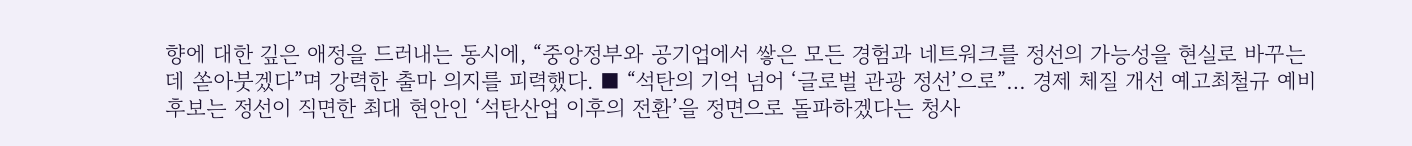향에 대한 깊은 애정을 드러내는 동시에, “중앙정부와 공기업에서 쌓은 모든 경험과 네트워크를 정선의 가능성을 현실로 바꾸는 데 쏟아붓겠다”며 강력한 출마 의지를 피력했다. ■ “석탄의 기억 넘어 ‘글로벌 관광 정선’으로”… 경제 체질 개선 예고최철규 예비후보는 정선이 직면한 최대 현안인 ‘석탄산업 이후의 전환’을 정면으로 돌파하겠다는 청사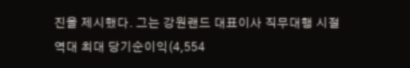진을 제시했다. 그는 강원랜드 대표이사 직무대행 시절 역대 최대 당기순이익(4,554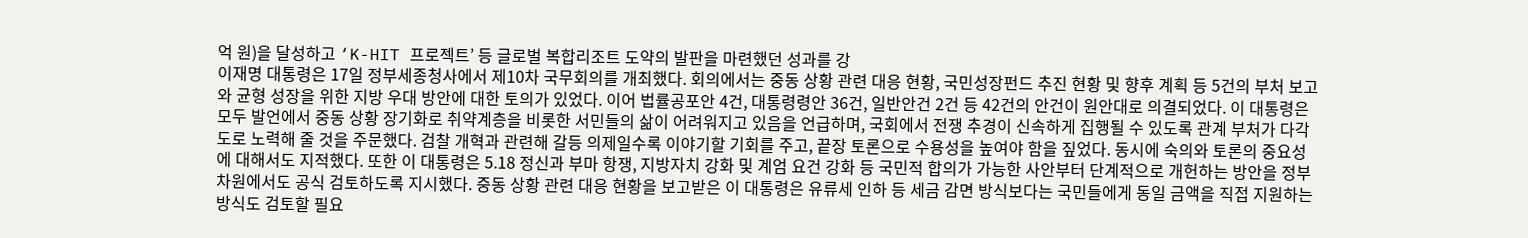억 원)을 달성하고 ‘K-HIT 프로젝트’ 등 글로벌 복합리조트 도약의 발판을 마련했던 성과를 강
이재명 대통령은 17일 정부세종청사에서 제10차 국무회의를 개최했다. 회의에서는 중동 상황 관련 대응 현황, 국민성장펀드 추진 현황 및 향후 계획 등 5건의 부처 보고와 균형 성장을 위한 지방 우대 방안에 대한 토의가 있었다. 이어 법률공포안 4건, 대통령령안 36건, 일반안건 2건 등 42건의 안건이 원안대로 의결되었다. 이 대통령은 모두 발언에서 중동 상황 장기화로 취약계층을 비롯한 서민들의 삶이 어려워지고 있음을 언급하며, 국회에서 전쟁 추경이 신속하게 집행될 수 있도록 관계 부처가 다각도로 노력해 줄 것을 주문했다. 검찰 개혁과 관련해 갈등 의제일수록 이야기할 기회를 주고, 끝장 토론으로 수용성을 높여야 함을 짚었다. 동시에 숙의와 토론의 중요성에 대해서도 지적했다. 또한 이 대통령은 5.18 정신과 부마 항쟁, 지방자치 강화 및 계엄 요건 강화 등 국민적 합의가 가능한 사안부터 단계적으로 개헌하는 방안을 정부 차원에서도 공식 검토하도록 지시했다. 중동 상황 관련 대응 현황을 보고받은 이 대통령은 유류세 인하 등 세금 감면 방식보다는 국민들에게 동일 금액을 직접 지원하는 방식도 검토할 필요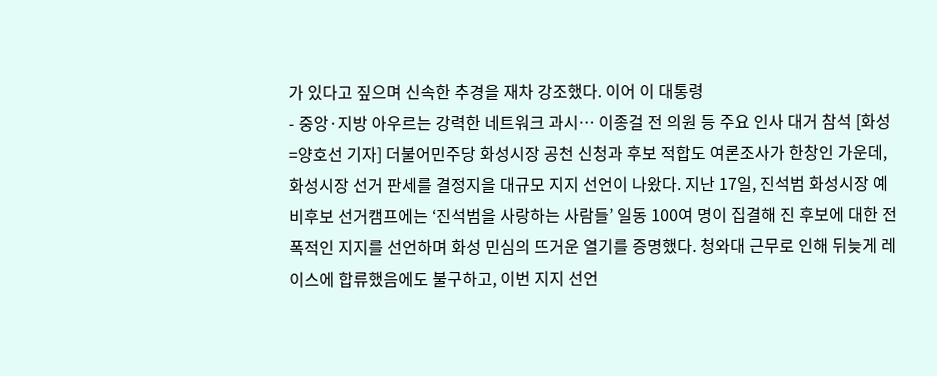가 있다고 짚으며 신속한 추경을 재차 강조했다. 이어 이 대통령
- 중앙·지방 아우르는 강력한 네트워크 과시… 이종걸 전 의원 등 주요 인사 대거 참석 [화성=양호선 기자] 더불어민주당 화성시장 공천 신청과 후보 적합도 여론조사가 한창인 가운데, 화성시장 선거 판세를 결정지을 대규모 지지 선언이 나왔다. 지난 17일, 진석범 화성시장 예비후보 선거캠프에는 ‘진석범을 사랑하는 사람들’ 일동 100여 명이 집결해 진 후보에 대한 전폭적인 지지를 선언하며 화성 민심의 뜨거운 열기를 증명했다. 청와대 근무로 인해 뒤늦게 레이스에 합류했음에도 불구하고, 이번 지지 선언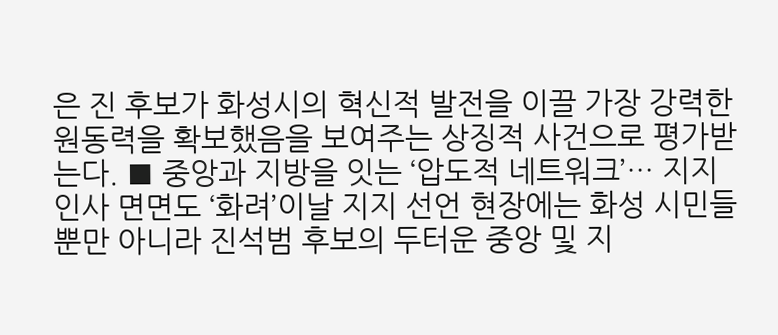은 진 후보가 화성시의 혁신적 발전을 이끌 가장 강력한 원동력을 확보했음을 보여주는 상징적 사건으로 평가받는다. ■ 중앙과 지방을 잇는 ‘압도적 네트워크’… 지지 인사 면면도 ‘화려’이날 지지 선언 현장에는 화성 시민들뿐만 아니라 진석범 후보의 두터운 중앙 및 지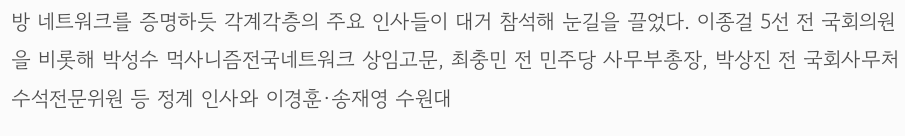방 네트워크를 증명하듯 각계각층의 주요 인사들이 대거 참석해 눈길을 끌었다. 이종걸 5선 전 국회의원을 비롯해 박성수 먹사니즘전국네트워크 상임고문, 최충민 전 민주당 사무부총장, 박상진 전 국회사무처 수석전문위원 등 정계 인사와 이경훈·송재영 수원대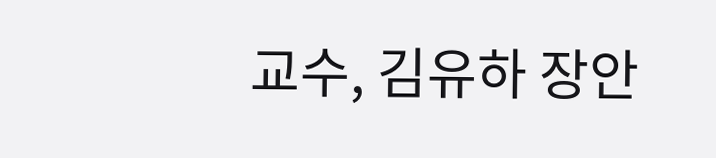교수, 김유하 장안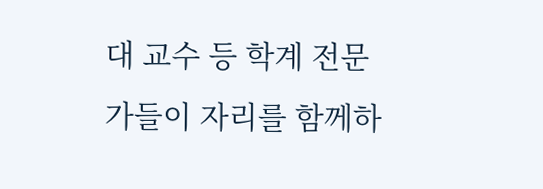대 교수 등 학계 전문가들이 자리를 함께하